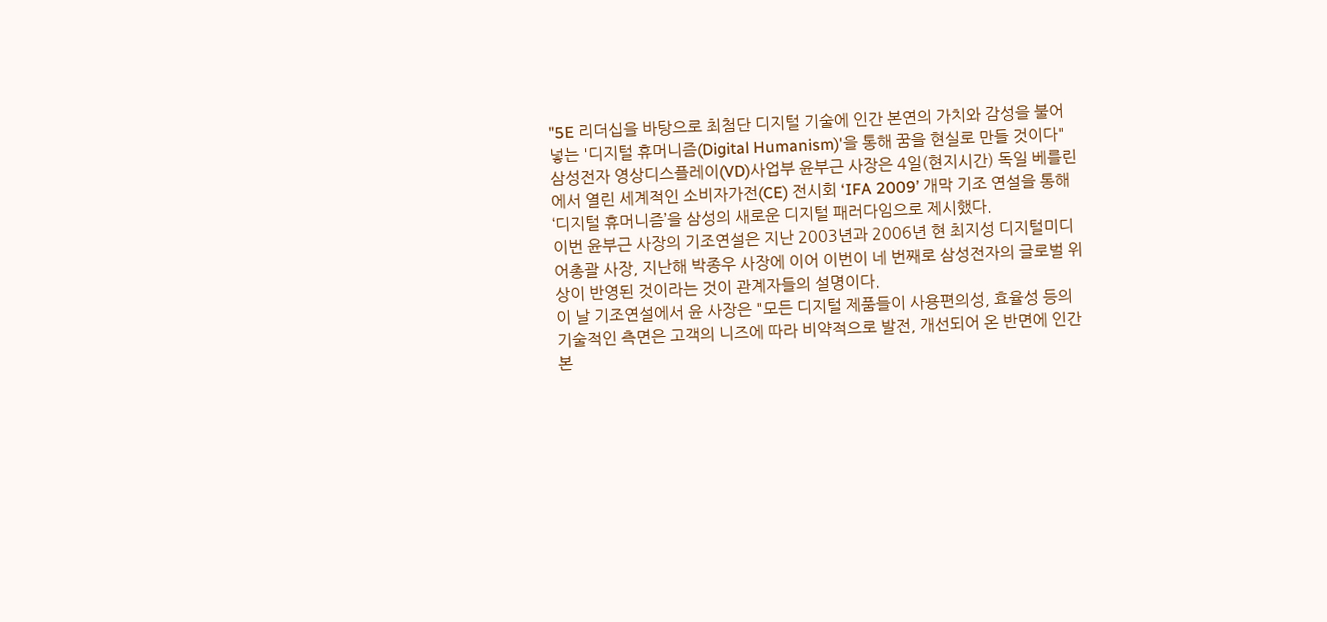"5E 리더십을 바탕으로 최첨단 디지털 기술에 인간 본연의 가치와 감성을 불어 넣는 '디지털 휴머니즘(Digital Humanism)'을 통해 꿈을 현실로 만들 것이다"
삼성전자 영상디스플레이(VD)사업부 윤부근 사장은 4일(현지시간) 독일 베를린에서 열린 세계적인 소비자가전(CE) 전시회 ‘IFA 2009’ 개막 기조 연설을 통해 ‘디지털 휴머니즘’을 삼성의 새로운 디지털 패러다임으로 제시했다.
이번 윤부근 사장의 기조연설은 지난 2003년과 2006년 현 최지성 디지털미디어총괄 사장, 지난해 박종우 사장에 이어 이번이 네 번째로 삼성전자의 글로벌 위상이 반영된 것이라는 것이 관계자들의 설명이다.
이 날 기조연설에서 윤 사장은 "모든 디지털 제품들이 사용편의성, 효율성 등의 기술적인 측면은 고객의 니즈에 따라 비약적으로 발전, 개선되어 온 반면에 인간 본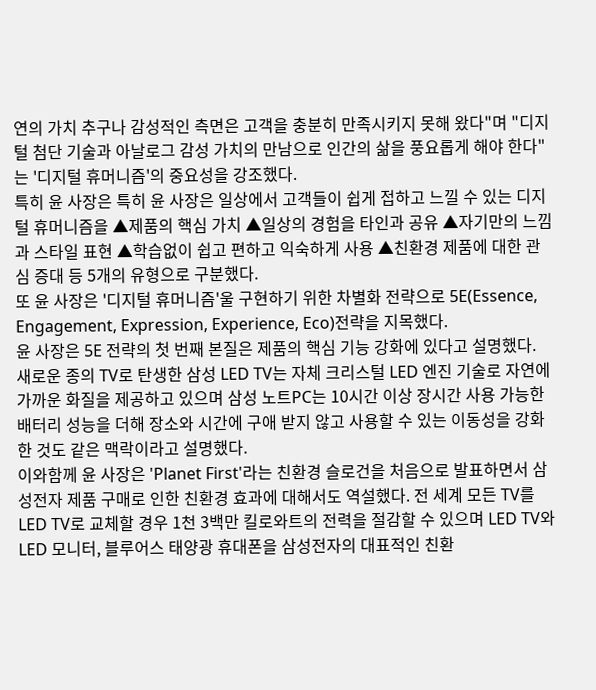연의 가치 추구나 감성적인 측면은 고객을 충분히 만족시키지 못해 왔다"며 "디지털 첨단 기술과 아날로그 감성 가치의 만남으로 인간의 삶을 풍요롭게 해야 한다"는 '디지털 휴머니즘'의 중요성을 강조했다.
특히 윤 사장은 특히 윤 사장은 일상에서 고객들이 쉽게 접하고 느낄 수 있는 디지털 휴머니즘을 ▲제품의 핵심 가치 ▲일상의 경험을 타인과 공유 ▲자기만의 느낌과 스타일 표현 ▲학습없이 쉽고 편하고 익숙하게 사용 ▲친환경 제품에 대한 관심 증대 등 5개의 유형으로 구분했다.
또 윤 사장은 '디지털 휴머니즘'울 구현하기 위한 차별화 전략으로 5E(Essence, Engagement, Expression, Experience, Eco)전략을 지목했다.
윤 사장은 5E 전략의 첫 번째 본질은 제품의 핵심 기능 강화에 있다고 설명했다. 새로운 종의 TV로 탄생한 삼성 LED TV는 자체 크리스털 LED 엔진 기술로 자연에 가까운 화질을 제공하고 있으며 삼성 노트PC는 10시간 이상 장시간 사용 가능한 배터리 성능을 더해 장소와 시간에 구애 받지 않고 사용할 수 있는 이동성을 강화한 것도 같은 맥락이라고 설명했다.
이와함께 윤 사장은 'Planet First'라는 친환경 슬로건을 처음으로 발표하면서 삼성전자 제품 구매로 인한 친환경 효과에 대해서도 역설했다. 전 세계 모든 TV를 LED TV로 교체할 경우 1천 3백만 킬로와트의 전력을 절감할 수 있으며 LED TV와 LED 모니터, 블루어스 태양광 휴대폰을 삼성전자의 대표적인 친환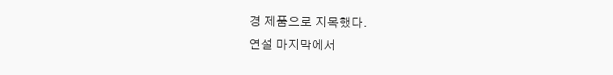경 제품으로 지목했다.
연설 마지막에서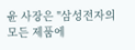윤 사장은 "삼성전자의 모든 제품에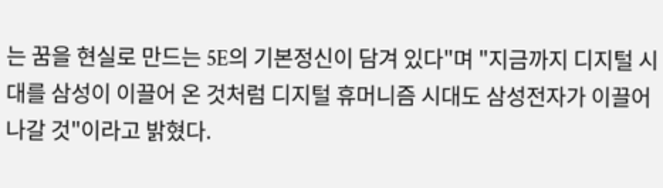는 꿈을 현실로 만드는 5E의 기본정신이 담겨 있다"며 "지금까지 디지털 시대를 삼성이 이끌어 온 것처럼 디지털 휴머니즘 시대도 삼성전자가 이끌어 나갈 것"이라고 밝혔다.